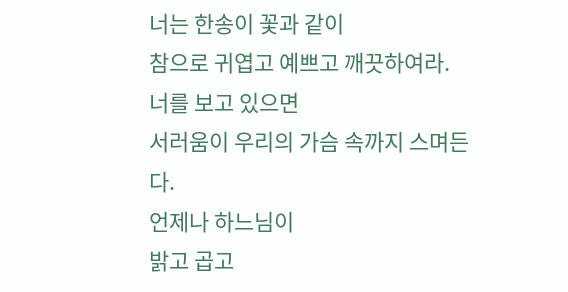너는 한송이 꽃과 같이
참으로 귀엽고 예쁘고 깨끗하여라.
너를 보고 있으면
서러움이 우리의 가슴 속까지 스며든다.
언제나 하느님이
밝고 곱고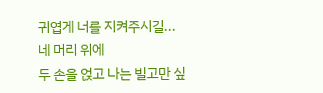귀엽게 너를 지켜주시길...
네 머리 위에
두 손을 얹고 나는 빌고만 싶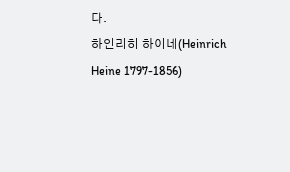다.
하인리히 하이네(Heinrich Heine 1797-1856)